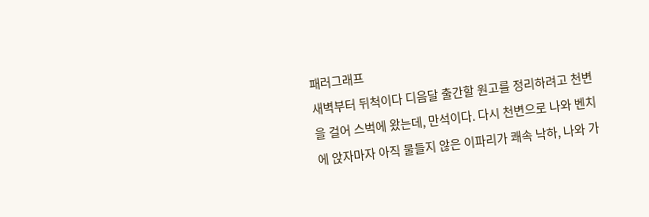패러그래프
새벽부터 뒤척이다 디음달 출간할 원고를 정리하려고 천변을 걸어 스벅에 왔는데, 만석이다. 다시 천변으로 나와 벤치에 앉자마자 아직 물들지 않은 이파리가 쾌속 낙하, 나와 가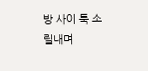방 사이 툭 소릴내며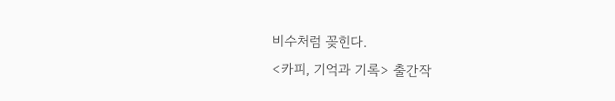비수처럼 꽂힌다.
<카피, 기억과 기록> 출간작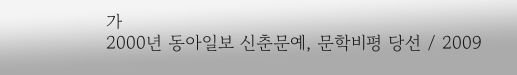가
2000년 동아일보 신춘문예, 문학비평 당선 / 2009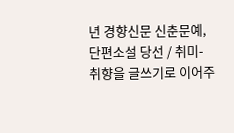년 경향신문 신춘문예, 단편소설 당선 / 취미-취향을 글쓰기로 이어주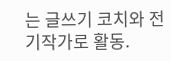는 글쓰기 코치와 전기작가로 활동.